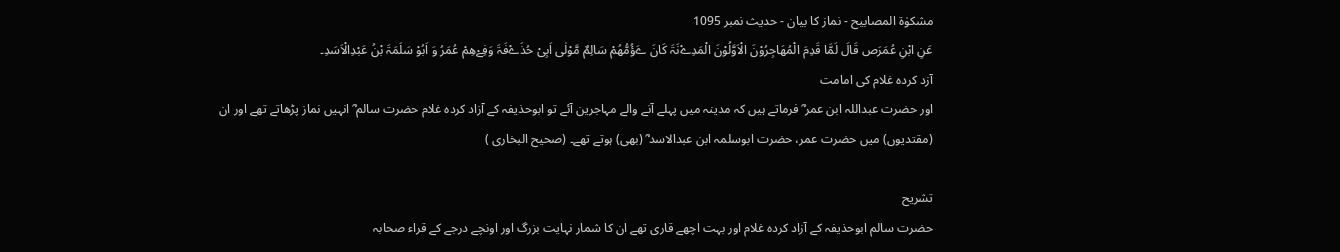مشکوٰۃ المصابیح - نماز کا بیان - حدیث نمبر 1095
عَنِ ابْنِ عُمَرَص قَالَ لَمَّا قَدِمَ الْمُھَاجِرُوْنَ الْاَوَّلُوْنَ الْمَدِےْنَۃَ کَانَ ےَؤُمُّھُمْ سَالِمٌ مَّوْلٰی اَبِیْ حُذَےْفَۃَ وَفِےْھِمْ عُمَرُ وَ اَبُوْ سَلَمَۃَ بْنُ عَبْدِالْاَسَدِ۔
آزد کردہ غلام کی امامت
اور حضرت عبداللہ ابن عمر ؓ فرماتے ہیں کہ مدینہ میں پہلے آنے والے مہاجرین آئے تو ابوحذیفہ کے آزاد کردہ غلام حضرت سالم ؓ انہیں نماز پڑھاتے تھے اور ان (مقتدیوں) میں حضرت عمر، حضرت ابوسلمہ ابن عبدالاسد ؓ (بھی) ہوتے تھے۔ (صحیح البخاری )

تشریح
حضرت سالم ابوحذیفہ کے آزاد کردہ غلام اور بہت اچھے قاری تھے ان کا شمار نہایت بزرگ اور اونچے درجے کے قراء صحابہ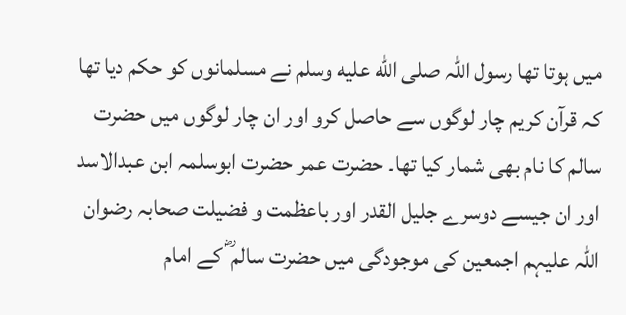میں ہوتا تھا رسول اللہ صلى الله عليه وسلم نے مسلمانوں کو حکم دیا تھا کہ قرآن کریم چار لوگوں سے حاصل کرو اور ان چار لوگوں میں حضرت سالم کا نام بھی شمار کیا تھا۔ حضرت عمر حضرت ابوسلمہ ابن عبدالاسد اور ان جیسے دوسرے جلیل القدر اور باعظمت و فضیلت صحابہ رضوان اللہ علیہم اجمعین کی موجودگی میں حضرت سالم ؓ کے امام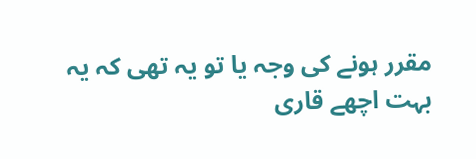مقرر ہونے کی وجہ یا تو یہ تھی کہ یہ بہت اچھے قاری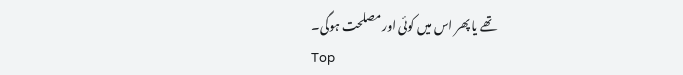تھے یا پھر اس میں کوئی اور مصلحت ہوگی۔
Top